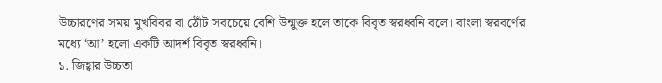উচ্চারণের সময় মুখবিবর বা ঠোঁট সবচেয়ে বেশি উন্মুক্ত হলে তাকে বিবৃত স্বরধ্বনি বলে। বাংলা স্বরবর্ণের মধ্যে ‘আ’ হলো একটি আদর্শ বিবৃত স্বরধ্বনি।
১. জিহ্বার উচ্চতা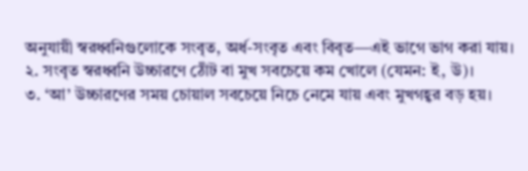অনুযায়ী স্বরধ্বনিগুলোকে সংবৃত, অর্ধ-সংবৃত এবং বিবৃত—এই ভাগে ভাগ করা যায়।
২. সংবৃত স্বরধ্বনি উচ্চারণে ঠোঁট বা মুখ সবচেয়ে কম খোলে (যেমন: ই, উ)।
৩. ‘আ’ উচ্চারণের সময় চোয়াল সবচেয়ে নিচে নেমে যায় এবং মুখগহ্বর বড় হয়।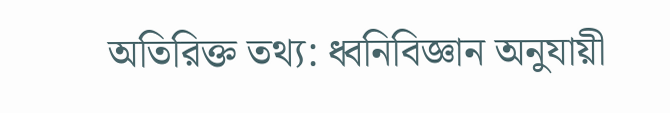অতিরিক্ত তথ্য: ধ্বনিবিজ্ঞান অনুযায়ী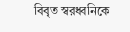বিবৃত স্বরধ্বনিকে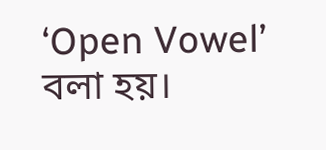‘Open Vowel’ বলা হয়।